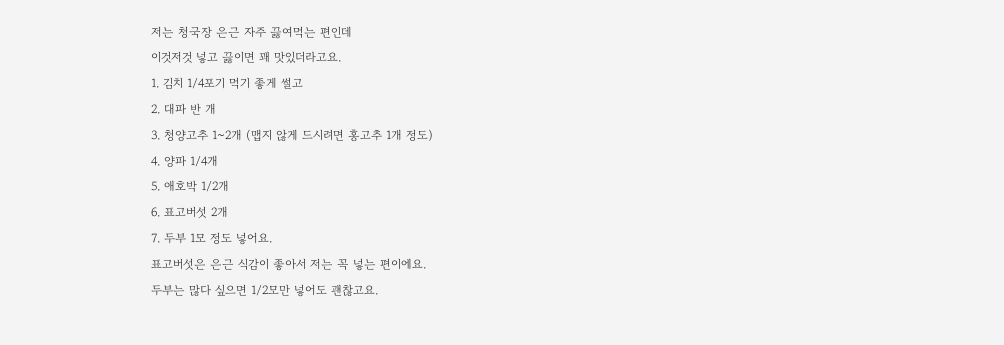저는 청국장 은근 자주 끓여먹는 편인데
이것저것 넣고 끓이면 꽤 맛있더라고요.
1. 김치 1/4포기 먹기 좋게 썰고
2. 대파 반 개
3. 청양고추 1~2개 (맵지 않게 드시려면 홍고추 1개 정도)
4. 양파 1/4개
5. 애호박 1/2개
6. 표고버섯 2개
7. 두부 1모 정도 넣어요.
표고버섯은 은근 식감이 좋아서 저는 꼭 넣는 편이에요.
두부는 많다 싶으면 1/2모만 넣어도 괜찮고요.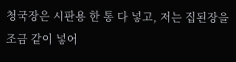청국장은 시판용 한 통 다 넣고, 저는 집된장을 조금 같이 넣어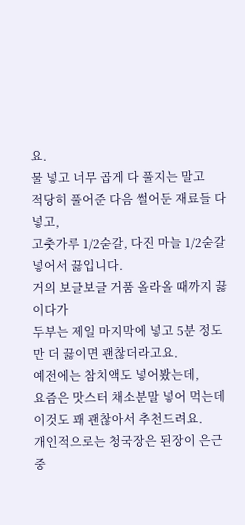요.
물 넣고 너무 곱게 다 풀지는 말고
적당히 풀어준 다음 썰어둔 재료들 다 넣고,
고춧가루 1/2숟갈, 다진 마늘 1/2숟갈 넣어서 끓입니다.
거의 보글보글 거품 올라올 때까지 끓이다가
두부는 제일 마지막에 넣고 5분 정도만 더 끓이면 괜찮더라고요.
예전에는 참치액도 넣어봤는데,
요즘은 맛스터 채소분말 넣어 먹는데 이것도 꽤 괜찮아서 추천드려요.
개인적으로는 청국장은 된장이 은근 중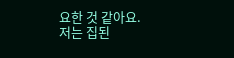요한 것 같아요.
저는 집된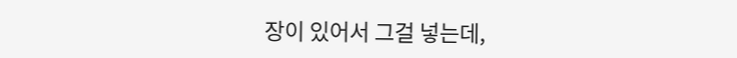장이 있어서 그걸 넣는데,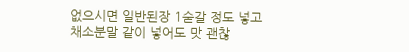없으시면 일반된장 1숟갈 정도 넣고
채소분말 같이 넣어도 맛 괜찮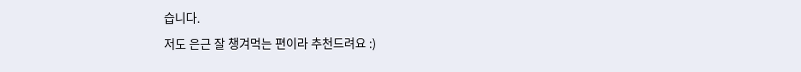습니다.
저도 은근 잘 챙겨먹는 편이라 추천드려요 :)